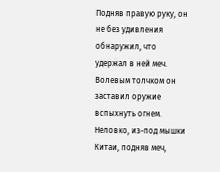Подняв правую руку, он не без удивления обнаружил, что удержал в ней меч. Волевым толчком он заставил оружие вспыхнуть огнем. Неловко, из-под мышки Китаи, подняв меч,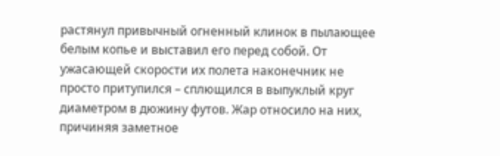растянул привычный огненный клинок в пылающее белым копье и выставил его перед собой. От ужасающей скорости их полета наконечник не просто притупился – сплющился в выпуклый круг диаметром в дюжину футов. Жар относило на них, причиняя заметное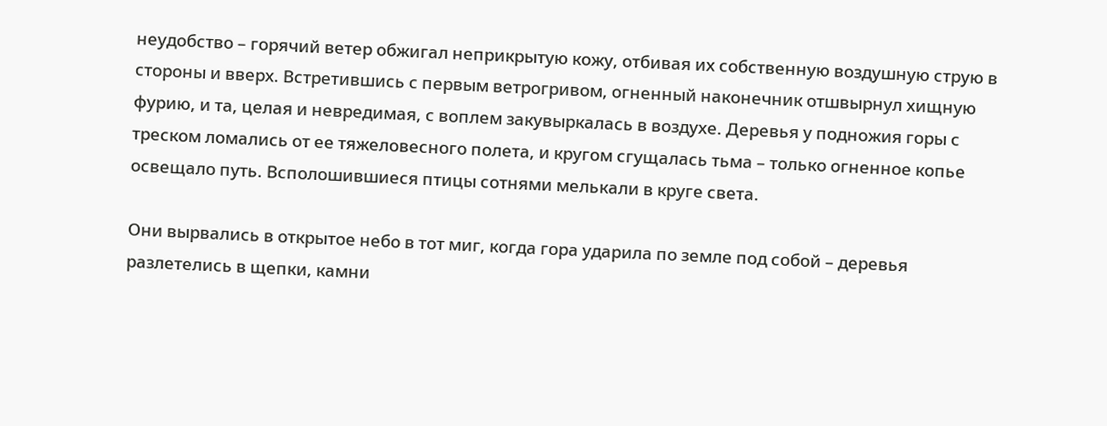неудобство – горячий ветер обжигал неприкрытую кожу, отбивая их собственную воздушную струю в стороны и вверх. Встретившись с первым ветрогривом, огненный наконечник отшвырнул хищную фурию, и та, целая и невредимая, с воплем закувыркалась в воздухе. Деревья у подножия горы с треском ломались от ее тяжеловесного полета, и кругом сгущалась тьма – только огненное копье освещало путь. Всполошившиеся птицы сотнями мелькали в круге света.

Они вырвались в открытое небо в тот миг, когда гора ударила по земле под собой – деревья разлетелись в щепки, камни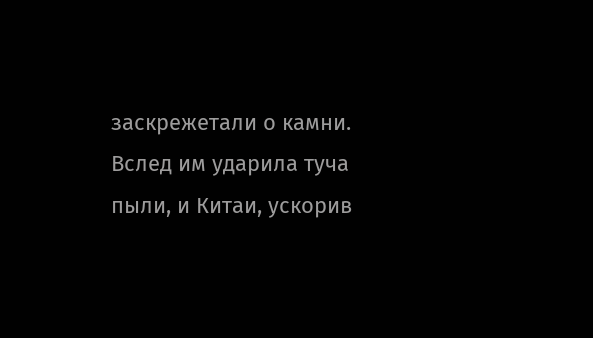заскрежетали о камни. Вслед им ударила туча пыли, и Китаи, ускорив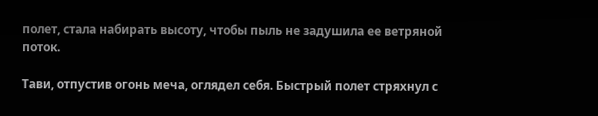полет, стала набирать высоту, чтобы пыль не задушила ее ветряной поток.

Тави, отпустив огонь меча, оглядел себя. Быстрый полет стряхнул с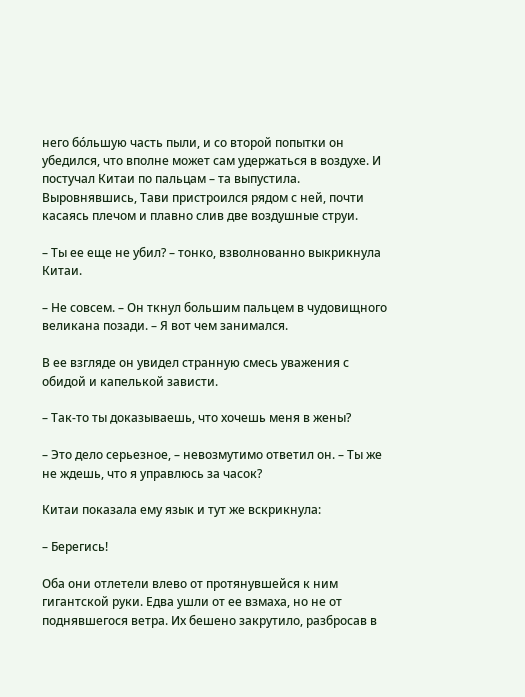него бо́льшую часть пыли, и со второй попытки он убедился, что вполне может сам удержаться в воздухе. И постучал Китаи по пальцам – та выпустила. Выровнявшись, Тави пристроился рядом с ней, почти касаясь плечом и плавно слив две воздушные струи.

– Ты ее еще не убил? – тонко, взволнованно выкрикнула Китаи.

– Не совсем. – Он ткнул большим пальцем в чудовищного великана позади. – Я вот чем занимался.

В ее взгляде он увидел странную смесь уважения с обидой и капелькой зависти.

– Так-то ты доказываешь, что хочешь меня в жены?

– Это дело серьезное, – невозмутимо ответил он. – Ты же не ждешь, что я управлюсь за часок?

Китаи показала ему язык и тут же вскрикнула:

– Берегись!

Оба они отлетели влево от протянувшейся к ним гигантской руки. Едва ушли от ее взмаха, но не от поднявшегося ветра. Их бешено закрутило, разбросав в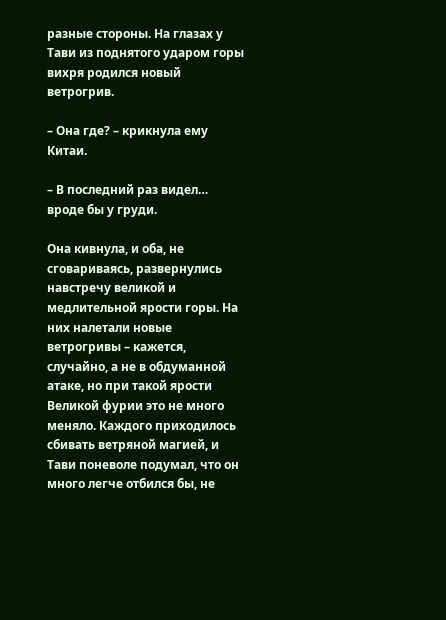разные стороны. На глазах у Тави из поднятого ударом горы вихря родился новый ветрогрив.

– Она где? – крикнула ему Китаи.

– В последний раз видел… вроде бы у груди.

Она кивнула, и оба, не сговариваясь, развернулись навстречу великой и медлительной ярости горы. На них налетали новые ветрогривы – кажется, случайно, а не в обдуманной атаке, но при такой ярости Великой фурии это не много меняло. Каждого приходилось сбивать ветряной магией, и Тави поневоле подумал, что он много легче отбился бы, не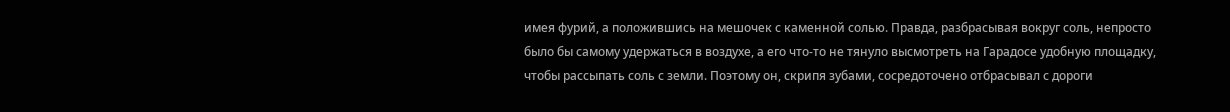имея фурий, а положившись на мешочек с каменной солью. Правда, разбрасывая вокруг соль, непросто было бы самому удержаться в воздухе, а его что-то не тянуло высмотреть на Гарадосе удобную площадку, чтобы рассыпать соль с земли. Поэтому он, скрипя зубами, сосредоточено отбрасывал с дороги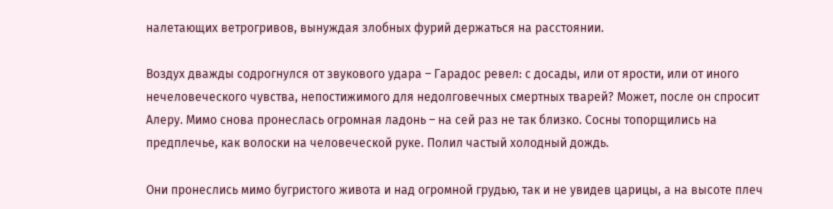налетающих ветрогривов, вынуждая злобных фурий держаться на расстоянии.

Воздух дважды содрогнулся от звукового удара – Гарадос ревел: с досады, или от ярости, или от иного нечеловеческого чувства, непостижимого для недолговечных смертных тварей? Может, после он спросит Алеру. Мимо снова пронеслась огромная ладонь – на сей раз не так близко. Сосны топорщились на предплечье, как волоски на человеческой руке. Полил частый холодный дождь.

Они пронеслись мимо бугристого живота и над огромной грудью, так и не увидев царицы, а на высоте плеч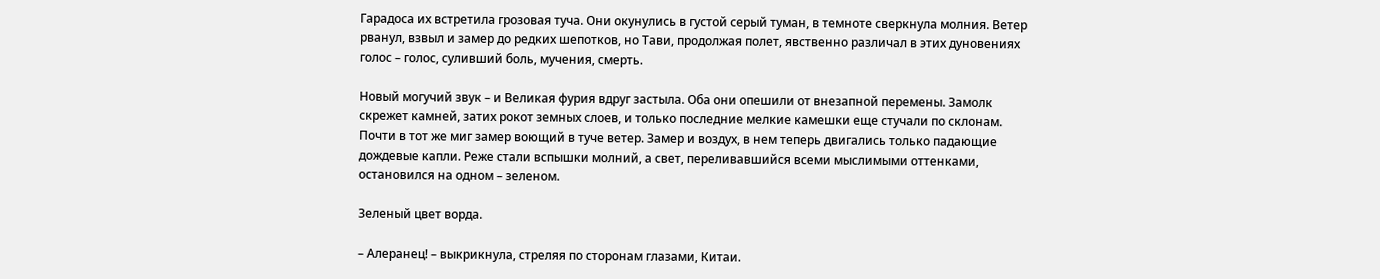Гарадоса их встретила грозовая туча. Они окунулись в густой серый туман, в темноте сверкнула молния. Ветер рванул, взвыл и замер до редких шепотков, но Тави, продолжая полет, явственно различал в этих дуновениях голос – голос, суливший боль, мучения, смерть.

Новый могучий звук – и Великая фурия вдруг застыла. Оба они опешили от внезапной перемены. Замолк скрежет камней, затих рокот земных слоев, и только последние мелкие камешки еще стучали по склонам. Почти в тот же миг замер воющий в туче ветер. Замер и воздух, в нем теперь двигались только падающие дождевые капли. Реже стали вспышки молний, а свет, переливавшийся всеми мыслимыми оттенками, остановился на одном – зеленом.

Зеленый цвет ворда.

– Алеранец! – выкрикнула, стреляя по сторонам глазами, Китаи.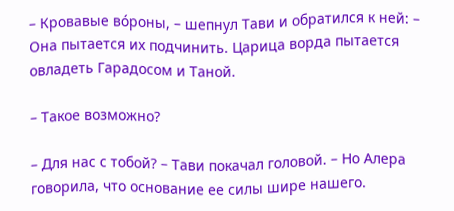– Кровавые во́роны, – шепнул Тави и обратился к ней: – Она пытается их подчинить. Царица ворда пытается овладеть Гарадосом и Таной.

– Такое возможно?

– Для нас с тобой? – Тави покачал головой. – Но Алера говорила, что основание ее силы шире нашего.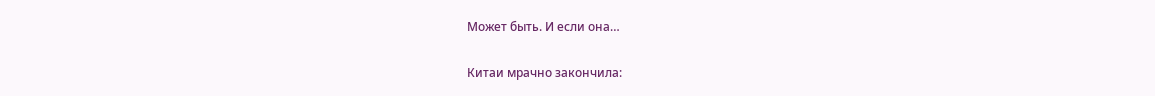Может быть. И если она…

Китаи мрачно закончила: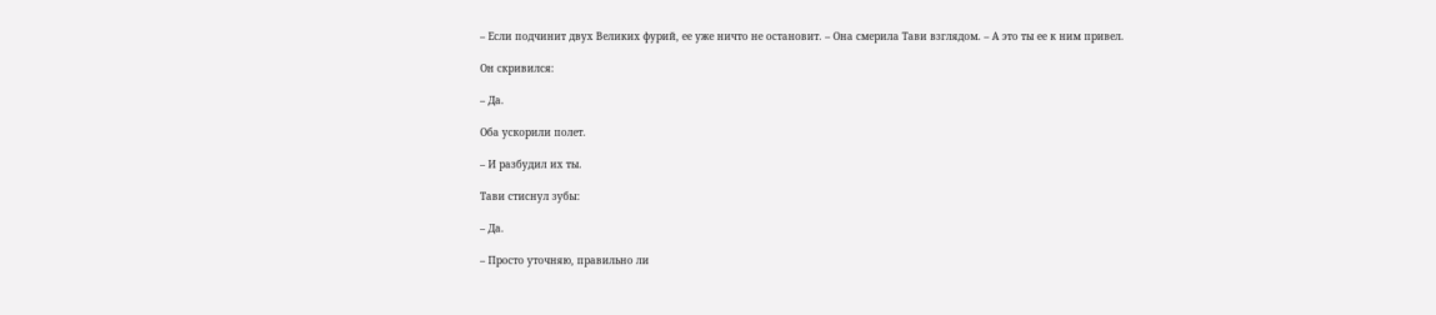– Если подчинит двух Великих фурий, ее уже ничто не остановит. – Она смерила Тави взглядом. – А это ты ее к ним привел.

Он скривился:

– Да.

Оба ускорили полет.

– И разбудил их ты.

Тави стиснул зубы:

– Да.

– Просто уточняю, правильно ли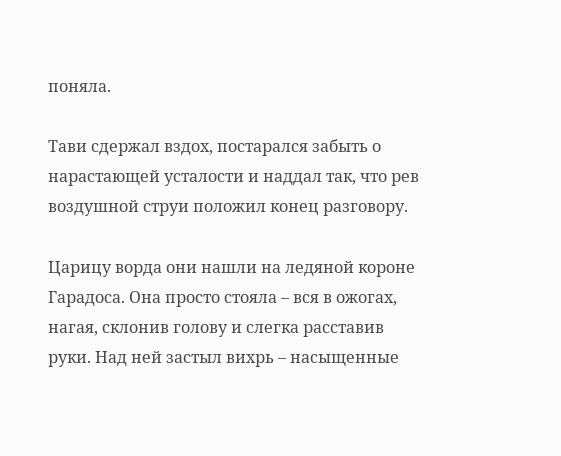поняла.

Тави сдержал вздох, постарался забыть о нарастающей усталости и наддал так, что рев воздушной струи положил конец разговору.

Царицу ворда они нашли на ледяной короне Гарадоса. Она просто стояла – вся в ожогах, нагая, склонив голову и слегка расставив руки. Над ней застыл вихрь – насыщенные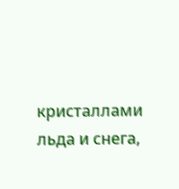кристаллами льда и снега,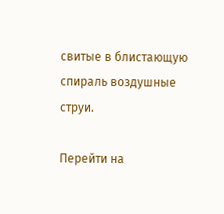свитые в блистающую спираль воздушные струи.

Перейти на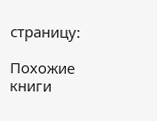страницу:

Похожие книги